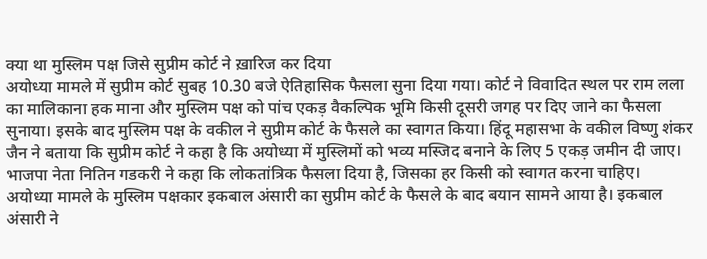क्या था मुस्लिम पक्ष जिसे सुप्रीम कोर्ट ने ख़ारिज कर दिया
अयोध्या मामले में सुप्रीम कोर्ट सुबह 10.30 बजे ऐतिहासिक फैसला सुना दिया गया। कोर्ट ने विवादित स्थल पर राम लला का मालिकाना हक माना और मुस्लिम पक्ष को पांच एकड़ वैकल्पिक भूमि किसी दूसरी जगह पर दिए जाने का फैसला सुनाया। इसके बाद मुस्लिम पक्ष के वकील ने सुप्रीम कोर्ट के फैसले का स्वागत किया। हिंदू महासभा के वकील विष्णु शंकर जैन ने बताया कि सुप्रीम कोर्ट ने कहा है कि अयोध्या में मुस्लिमों को भव्य मस्जिद बनाने के लिए 5 एकड़ जमीन दी जाए। भाजपा नेता नितिन गडकरी ने कहा कि लोकतांत्रिक फैसला दिया है, जिसका हर किसी को स्वागत करना चाहिए।
अयोध्या मामले के मुस्लिम पक्षकार इकबाल अंसारी का सुप्रीम कोर्ट के फैसले के बाद बयान सामने आया है। इकबाल अंसारी ने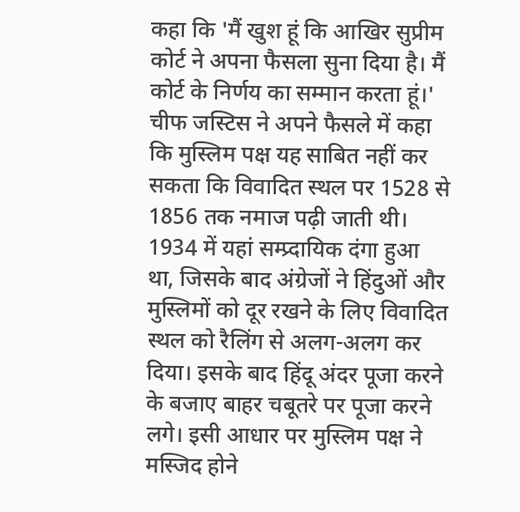कहा कि 'मैं खुश हूं कि आखिर सुप्रीम कोर्ट ने अपना फैसला सुना दिया है। मैं कोर्ट के निर्णय का सम्मान करता हूं।'
चीफ जस्टिस ने अपने फैसले में कहा कि मुस्लिम पक्ष यह साबित नहीं कर सकता कि विवादित स्थल पर 1528 से 1856 तक नमाज पढ़ी जाती थी।
1934 में यहां सम्प्र्दायिक दंगा हुआ था, जिसके बाद अंग्रेजों ने हिंदुओं और मुस्लिमों को दूर रखने के लिए विवादित स्थल को रैलिंग से अलग-अलग कर दिया। इसके बाद हिंदू अंदर पूजा करने के बजाए बाहर चबूतरे पर पूजा करने लगे। इसी आधार पर मुस्लिम पक्ष ने मस्जिद होने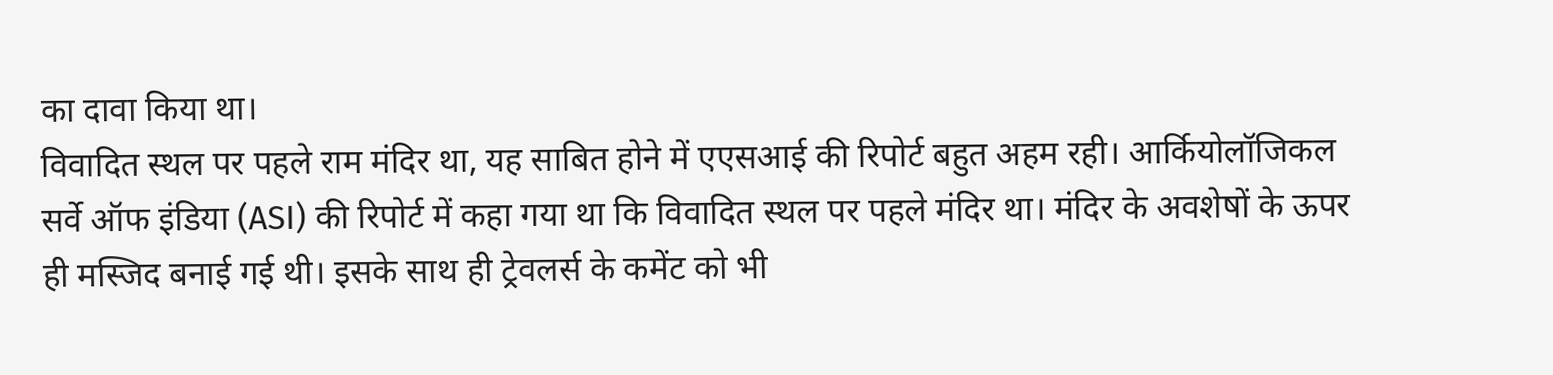का दावा किया था।
विवादित स्थल पर पहले राम मंदिर था, यह साबित होने में एएसआई की रिपोर्ट बहुत अहम रही। आर्कियोलॉजिकल सर्वे ऑफ इंडिया (ASI) की रिपोर्ट में कहा गया था कि विवादित स्थल पर पहले मंदिर था। मंदिर के अवशेषों के ऊपर ही मस्जिद बनाई गई थी। इसके साथ ही ट्रेवलर्स के कमेंट को भी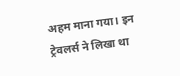अहम माना गया। इन ट्रेवलर्स ने लिखा था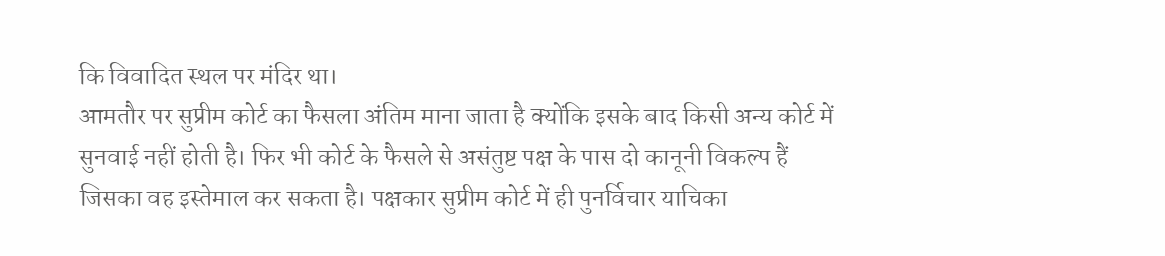कि विवादित स्थल पर मंदिर था।
आमतौर पर सुप्रीम कोर्ट का फैसला अंतिम माना जाता है क्योंकि इसके बाद किसी अन्य कोर्ट में सुनवाई नहीं होती है। फिर भी कोर्ट के फैसले से असंतुष्ट पक्ष के पास दो कानूनी विकल्प हैं जिसका वह इस्तेमाल कर सकता है। पक्षकार सुप्रीम कोर्ट में ही पुनर्विचार याचिका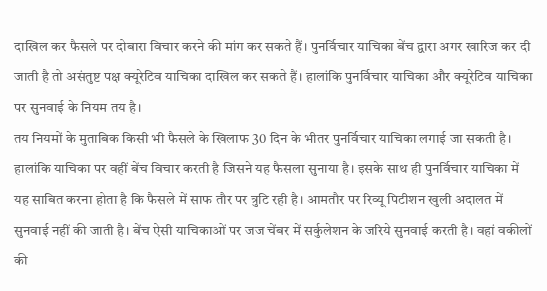दाखिल कर फैसले पर दोबारा विचार करने की मांग कर सकते हैं। पुनर्विचार याचिका बेंच द्वारा अगर खारिज कर दी जाती है तो असंतुष्ट पक्ष क्यूरेटिव याचिका दाखिल कर सकते हैं। हालांकि पुनर्विचार याचिका और क्यूरेटिव याचिका पर सुनवाई के नियम तय है।
तय नियमों के मुताबिक किसी भी फैसले के खिलाफ 30 दिन के भीतर पुनर्विचार याचिका लगाई जा सकती है। हालांकि याचिका पर वहीं बेंच विचार करती है जिसने यह फैसला सुनाया है। इसके साथ ही पुनर्विचार याचिका में यह साबित करना होता है कि फैसले में साफ तौर पर त्रुटि रही है। आमतौर पर रिव्यू पिटीशन खुली अदालत में सुनवाई नहीं की जाती है। बेंच ऐसी याचिकाओं पर जज चेंबर में सर्कुलेशन के जरिये सुनवाई करती है। वहां वकीलों की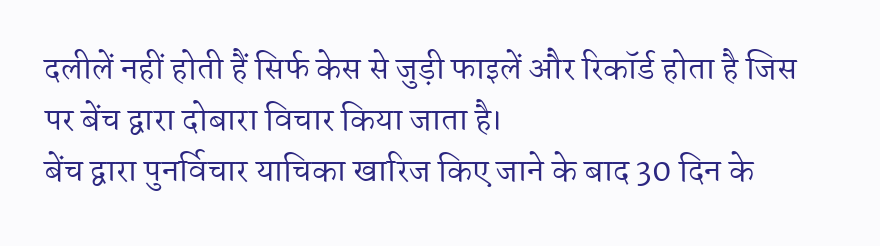दलीलें नहीं होती हैं सिर्फ केस से जुड़ी फाइलें और रिकॉर्ड होता है जिस पर बेंच द्वारा दोबारा विचार किया जाता है।
बेंच द्वारा पुनर्विचार याचिका खारिज किए जाने के बाद 30 दिन के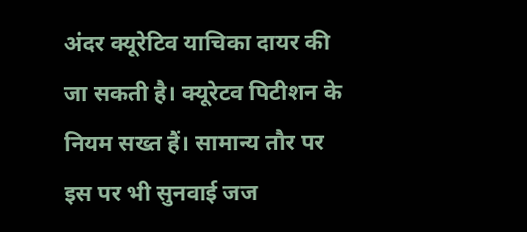अंदर क्यूरेटिव याचिका दायर की जा सकती है। क्यूरेटव पिटीशन के नियम सख्त हैं। सामान्य तौर पर इस पर भी सुनवाई जज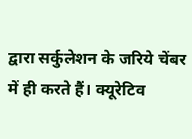द्वारा सर्कुलेशन के जरिये चेंबर में ही करते हैं। क्यूरेटिव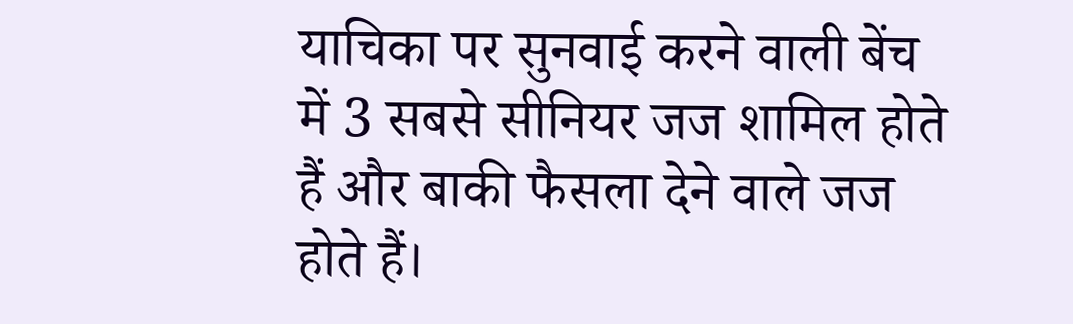याचिका पर सुनवाई करने वाली बेंच में 3 सबसे सीनियर जज शामिल होते हैं और बाकी फैसला देने वाले जज होते हैं।